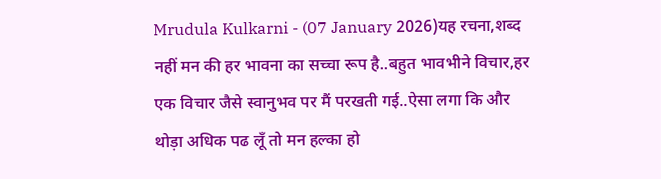Mrudula Kulkarni - (07 January 2026)यह रचना,शब्द नहीं मन की हर भावना का सच्चा रूप है..बहुत भावभीने विचार,हर एक विचार जैसे स्वानुभव पर मैं परखती गई..ऐसा लगा कि और थोड़ा अधिक पढ लूँ तो मन हल्का हो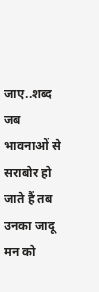जाए..शब्द जब भावनाओं से सराबोर हो जाते हैं तब उनका जादू मन को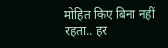मोहित किए बिना नहीं रहता.. हर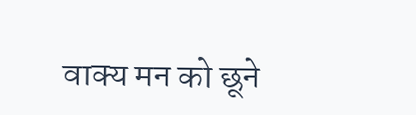वाक्य मन को छूने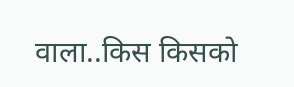वाला..किस किसको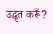उद्धृत करूँ?